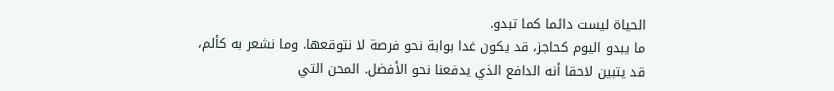الحياة ليست دائما كما تبدو.
ما يبدو اليوم كحاجز، قد يكون غدا بوابة نحو فرصة لا نتوقعها. وما نشعر به كألم،
قد يتبين لاحقا أنه الدافع الذي يدفعنا نحو الأفضل. المحن التي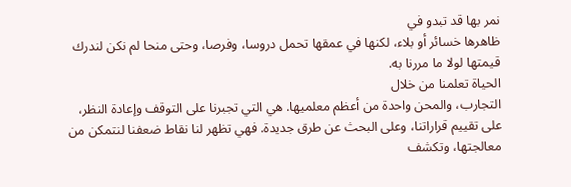نمر بها قد تبدو في
ظاهرها خسائر أو بلاء، لكنها في عمقها تحمل دروسا، وفرصا، وحتى منحا لم نكن لندرك
قيمتها لولا ما مررنا به.
الحياة تعلمنا من خلال
التجارب، والمحن واحدة من أعظم معلميها. هي التي تجبرنا على التوقف وإعادة النظر،
على تقييم قراراتنا، وعلى البحث عن طرق جديدة. فهي تظهر لنا نقاط ضعفنا لنتمكن من
معالجتها، وتكشف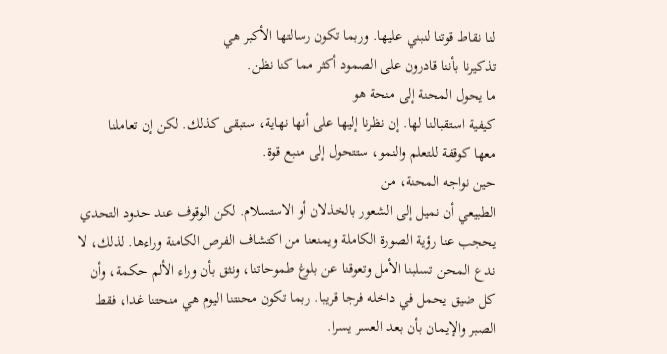لنا نقاط قوتنا لنبني عليها. وربما تكون رسالتها الأكبر هي
تذكيرنا بأننا قادرون على الصمود أكثر مما كنا نظن.
ما يحول المحنة إلى منحة هو
كيفية استقبالنا لها. إن نظرنا إليها على أنها نهاية، ستبقى كذلك. لكن إن تعاملنا
معها كوقفة للتعلم والنمو، ستتحول إلى منبع قوة.
حين نواجه المحنة، من
الطبيعي أن نميل إلى الشعور بالخذلان أو الاستسلام. لكن الوقوف عند حدود التحدي
يحجب عنا رؤية الصورة الكاملة ويمنعنا من اكتشاف الفرص الكامنة وراءها. لذلك، لا
ندع المحن تسلبنا الأمل وتعوقنا عن بلوغ طموحاتنا، ونثق بأن وراء الألم حكمة، وأن
كل ضيق يحمل في داخله فرجا قريبا. ربما تكون محنتنا اليوم هي منحتنا غدا، فقط
الصبر والإيمان بأن بعد العسر يسرا.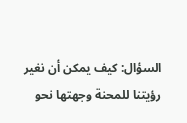السؤال: كيف يمكن أن نغير
رؤيتنا للمحنة وجهتها نحو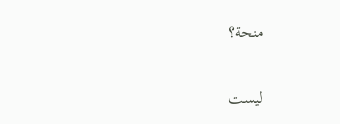منحة؟

ليست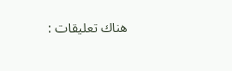هناك تعليقات :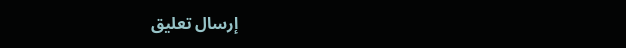إرسال تعليق